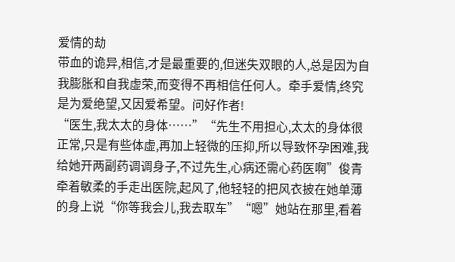爱情的劫
带血的诡异,相信,才是最重要的,但迷失双眼的人,总是因为自我膨胀和自我虚荣,而变得不再相信任何人。牵手爱情,终究是为爱绝望,又因爱希望。问好作者!
“医生,我太太的身体……”“先生不用担心,太太的身体很正常,只是有些体虚,再加上轻微的压抑,所以导致怀孕困难,我给她开两副药调调身子,不过先生,心病还需心药医啊”俊青牵着敏柔的手走出医院,起风了,他轻轻的把风衣披在她单薄的身上说“你等我会儿,我去取车”“嗯”她站在那里,看着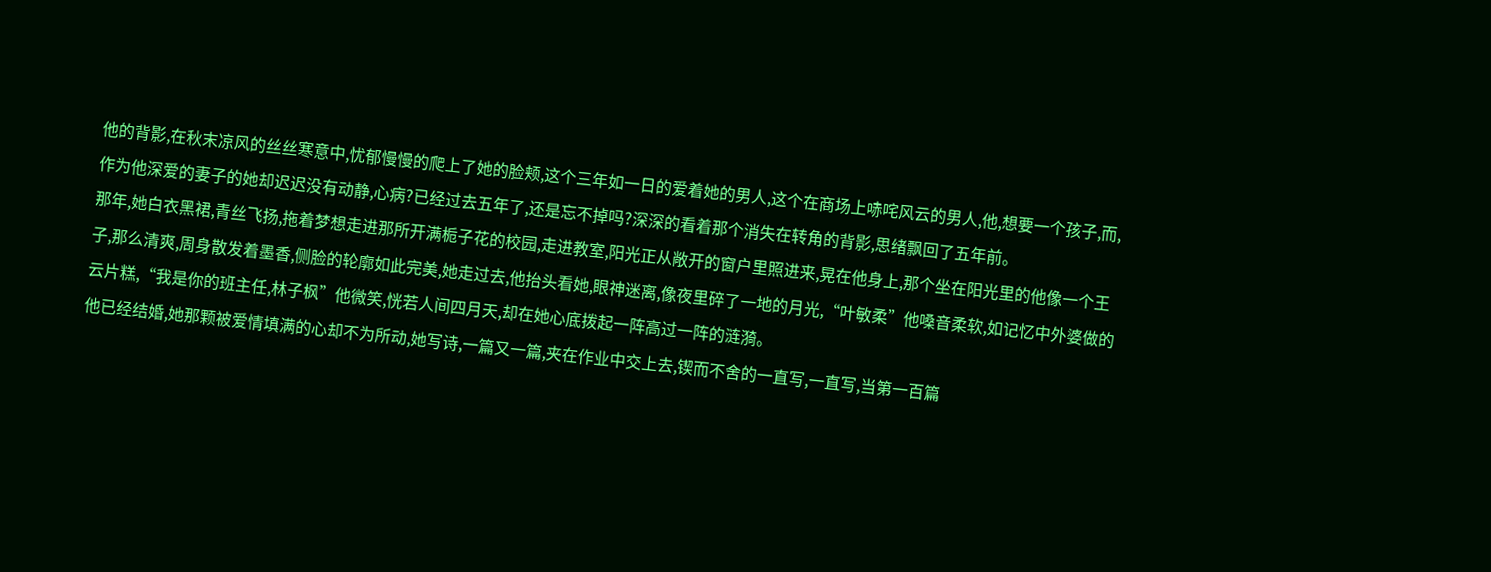他的背影,在秋末凉风的丝丝寒意中,忧郁慢慢的爬上了她的脸颊,这个三年如一日的爱着她的男人,这个在商场上哧咤风云的男人,他,想要一个孩子,而,作为他深爱的妻子的她却迟迟没有动静,心病?已经过去五年了,还是忘不掉吗?深深的看着那个消失在转角的背影,思绪飘回了五年前。
那年,她白衣黑裙,青丝飞扬,拖着梦想走进那所开满栀子花的校园,走进教室,阳光正从敞开的窗户里照进来,晃在他身上,那个坐在阳光里的他像一个王子,那么清爽,周身散发着墨香,侧脸的轮廓如此完美,她走过去,他抬头看她,眼神迷离,像夜里碎了一地的月光,“叶敏柔”他嗓音柔软,如记忆中外婆做的云片糕,“我是你的班主任,林子枫”他微笑,恍若人间四月天,却在她心底拨起一阵高过一阵的涟漪。
他已经结婚,她那颗被爱情填满的心却不为所动,她写诗,一篇又一篇,夹在作业中交上去,锲而不舍的一直写,一直写,当第一百篇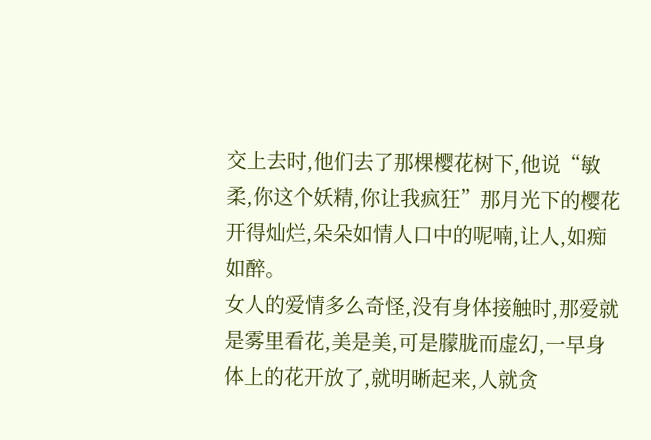交上去时,他们去了那棵樱花树下,他说“敏柔,你这个妖精,你让我疯狂”那月光下的樱花开得灿烂,朵朵如情人口中的呢喃,让人,如痴如醉。
女人的爱情多么奇怪,没有身体接触时,那爱就是雾里看花,美是美,可是朦胧而虚幻,一早身体上的花开放了,就明晰起来,人就贪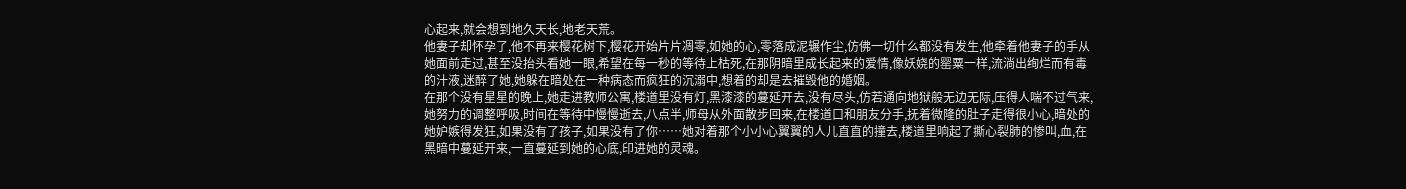心起来,就会想到地久天长,地老天荒。
他妻子却怀孕了,他不再来樱花树下,樱花开始片片凋零,如她的心,零落成泥辗作尘,仿佛一切什么都没有发生,他牵着他妻子的手从她面前走过,甚至没抬头看她一眼,希望在每一秒的等待上枯死,在那阴暗里成长起来的爱情,像妖娆的罂粟一样,流淌出绚烂而有毒的汁液,迷醉了她,她躲在暗处在一种病态而疯狂的沉溺中,想着的却是去摧毁他的婚姻。
在那个没有星星的晚上,她走进教师公寓,楼道里没有灯,黑漆漆的蔓延开去,没有尽头,仿若通向地狱般无边无际,压得人喘不过气来,她努力的调整呼吸,时间在等待中慢慢逝去,八点半,师母从外面散步回来,在楼道口和朋友分手,抚着微隆的肚子走得很小心,暗处的她妒嫉得发狂,如果没有了孩子,如果没有了你……她对着那个小小心翼翼的人儿直直的撞去,楼道里响起了撕心裂肺的惨叫,血,在黑暗中蔓延开来,一直蔓延到她的心底,印进她的灵魂。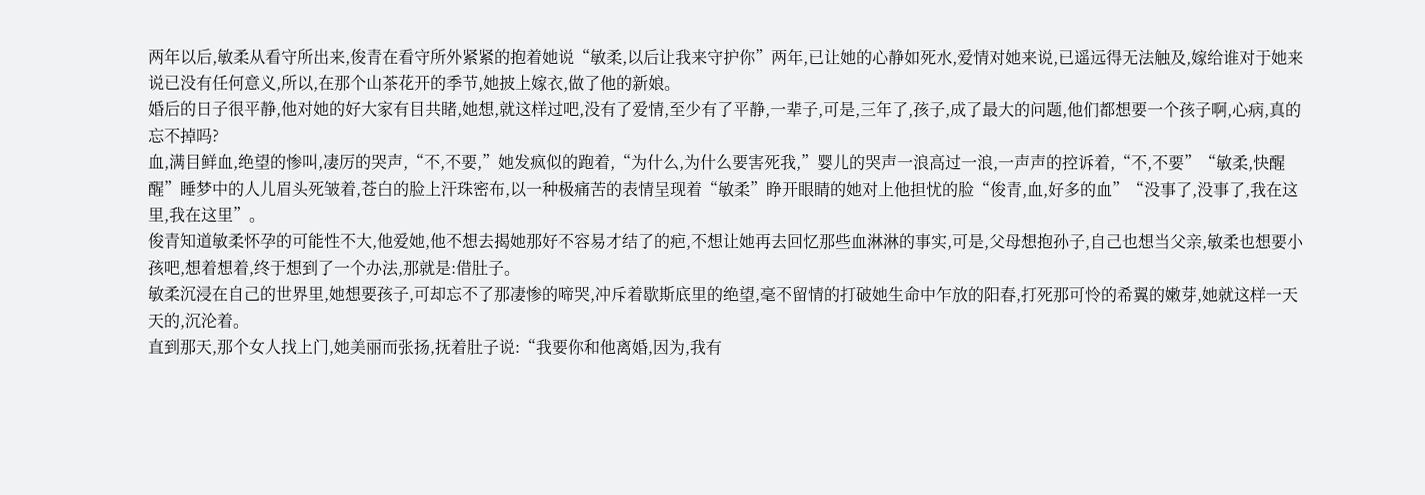两年以后,敏柔从看守所出来,俊青在看守所外紧紧的抱着她说“敏柔,以后让我来守护你”两年,已让她的心静如死水,爱情对她来说,已遥远得无法触及,嫁给谁对于她来说已没有任何意义,所以,在那个山茶花开的季节,她披上嫁衣,做了他的新娘。
婚后的日子很平静,他对她的好大家有目共睹,她想,就这样过吧,没有了爱情,至少有了平静,一辈子,可是,三年了,孩子,成了最大的问题,他们都想要一个孩子啊,心病,真的忘不掉吗?
血,满目鲜血,绝望的惨叫,凄厉的哭声,“不,不要,”她发疯似的跑着,“为什么,为什么要害死我,”婴儿的哭声一浪高过一浪,一声声的控诉着,“不,不要”“敏柔,快醒醒”睡梦中的人儿眉头死皱着,苍白的脸上汗珠密布,以一种极痛苦的表情呈现着“敏柔”睁开眼睛的她对上他担忧的脸“俊青,血,好多的血”“没事了,没事了,我在这里,我在这里”。
俊青知道敏柔怀孕的可能性不大,他爱她,他不想去揭她那好不容易才结了的疤,不想让她再去回忆那些血淋淋的事实,可是,父母想抱孙子,自己也想当父亲,敏柔也想要小孩吧,想着想着,终于想到了一个办法,那就是:借肚子。
敏柔沉浸在自己的世界里,她想要孩子,可却忘不了那凄惨的啼哭,冲斥着歇斯底里的绝望,毫不留情的打破她生命中乍放的阳春,打死那可怜的希翼的嫩芽,她就这样一天天的,沉沦着。
直到那天,那个女人找上门,她美丽而张扬,抚着肚子说:“我要你和他离婚,因为,我有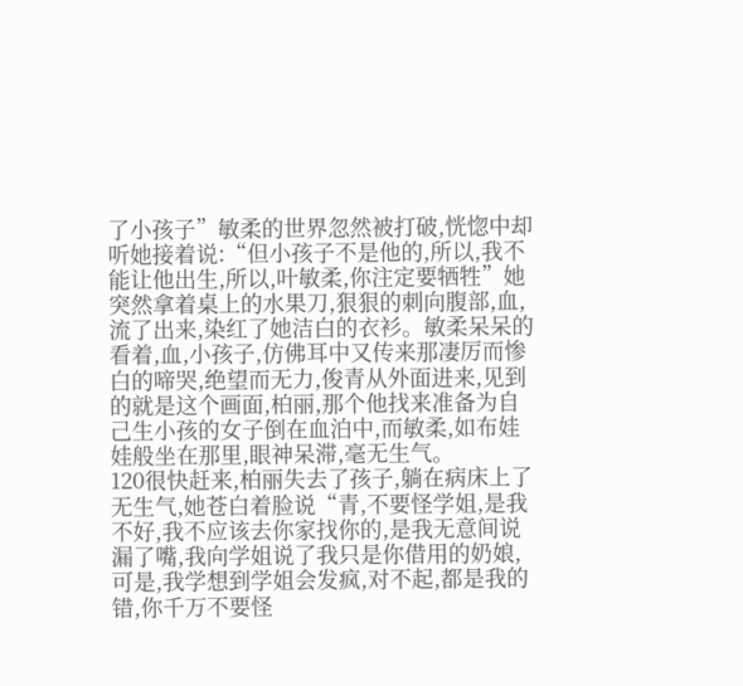了小孩子”敏柔的世界忽然被打破,恍惚中却听她接着说:“但小孩子不是他的,所以,我不能让他出生,所以,叶敏柔,你注定要牺牲”她突然拿着桌上的水果刀,狠狠的刺向腹部,血,流了出来,染红了她洁白的衣衫。敏柔呆呆的看着,血,小孩子,仿佛耳中又传来那凄厉而惨白的啼哭,绝望而无力,俊青从外面进来,见到的就是这个画面,柏丽,那个他找来准备为自己生小孩的女子倒在血泊中,而敏柔,如布娃娃般坐在那里,眼神呆滞,毫无生气。
120很快赶来,柏丽失去了孩子,躺在病床上了无生气,她苍白着脸说“青,不要怪学姐,是我不好,我不应该去你家找你的,是我无意间说漏了嘴,我向学姐说了我只是你借用的奶娘,可是,我学想到学姐会发疯,对不起,都是我的错,你千万不要怪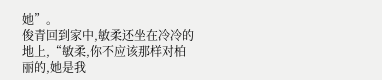她”。
俊青回到家中,敏柔还坐在冷冷的地上,“敏柔,你不应该那样对柏丽的,她是我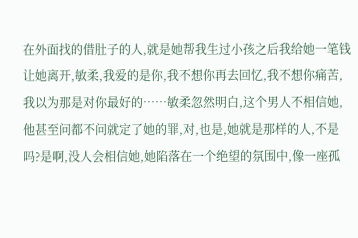在外面找的借肚子的人,就是她帮我生过小孩之后我给她一笔钱让她离开,敏柔,我爱的是你,我不想你再去回忆,我不想你痛苦,我以为那是对你最好的……敏柔忽然明白,这个男人不相信她,他甚至问都不问就定了她的罪,对,也是,她就是那样的人,不是吗?是啊,没人会相信她,她陷落在一个绝望的氛围中,像一座孤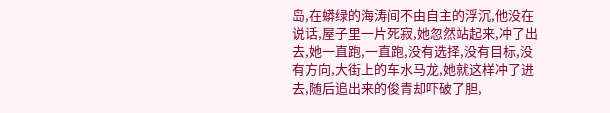岛,在蟒绿的海涛间不由自主的浮沉,他没在说话,屋子里一片死寂,她忽然站起来,冲了出去,她一直跑,一直跑,没有选择,没有目标,没有方向,大街上的车水马龙,她就这样冲了进去,随后追出来的俊青却吓破了胆,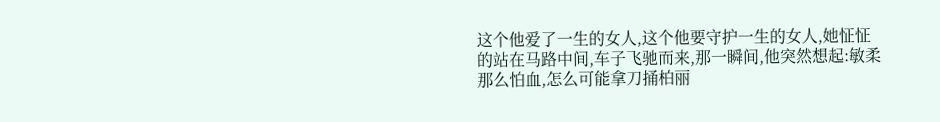这个他爱了一生的女人,这个他要守护一生的女人,她怔怔的站在马路中间,车子飞驰而来,那一瞬间,他突然想起:敏柔那么怕血,怎么可能拿刀捅柏丽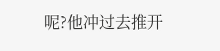呢?他冲过去推开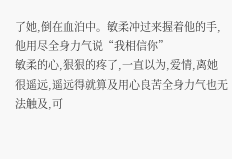了她,倒在血泊中。敏柔冲过来握着他的手,他用尽全身力气说“我相信你”
敏柔的心,狠狠的疼了,一直以为,爱情,离她很遥远,遥远得就算及用心良苦全身力气也无法触及,可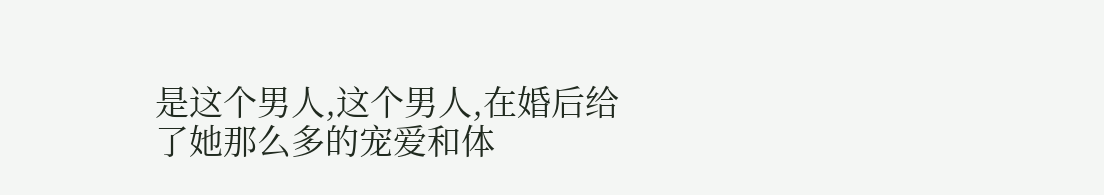是这个男人,这个男人,在婚后给了她那么多的宠爱和体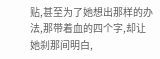贴,甚至为了她想出那样的办法,那带着血的四个字,却让她刹那间明白,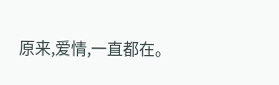原来,爱情,一直都在。